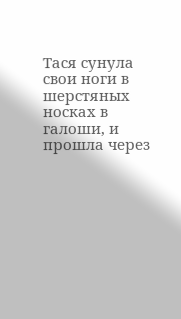Тася сунула свои ноги в шерстяных носках в галоши, и прошла через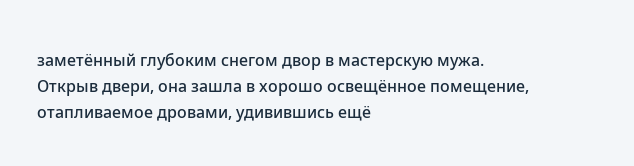заметённый глубоким снегом двор в мастерскую мужа.
Открыв двери, она зашла в хорошо освещённое помещение, отапливаемое дровами, удивившись ещё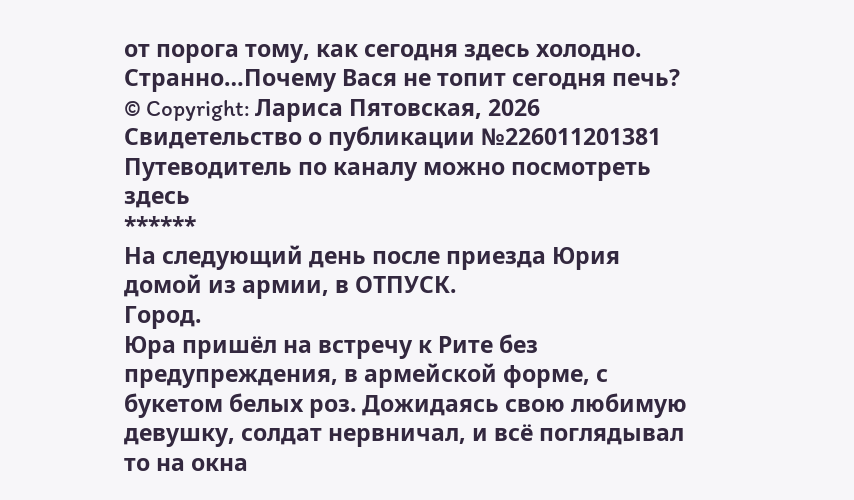от порога тому, как сегодня здесь холодно.
Странно…Почему Вася не топит сегодня печь?
© Copyright: Лариса Пятовская, 2026
Свидетельство о публикации №226011201381
Путеводитель по каналу можно посмотреть здесь
******
На следующий день после приезда Юрия домой из армии, в ОТПУСК.
Город.
Юра пришёл на встречу к Рите без предупреждения, в армейской форме, с букетом белых роз. Дожидаясь свою любимую девушку, солдат нервничал, и всё поглядывал то на окна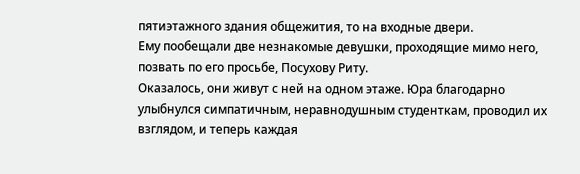пятиэтажного здания общежития, то на входные двери.
Ему пообещали две незнакомые девушки, проходящие мимо него, позвать по его просьбе, Посухову Риту.
Оказалось, они живут с ней на одном этаже. Юра благодарно улыбнулся симпатичным, неравнодушным студенткам, проводил их взглядом, и теперь каждая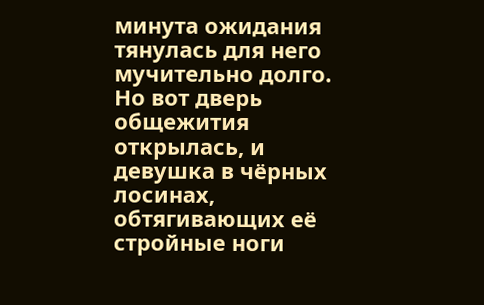минута ожидания тянулась для него мучительно долго.
Но вот дверь общежития открылась, и девушка в чёрных лосинах, обтягивающих её стройные ноги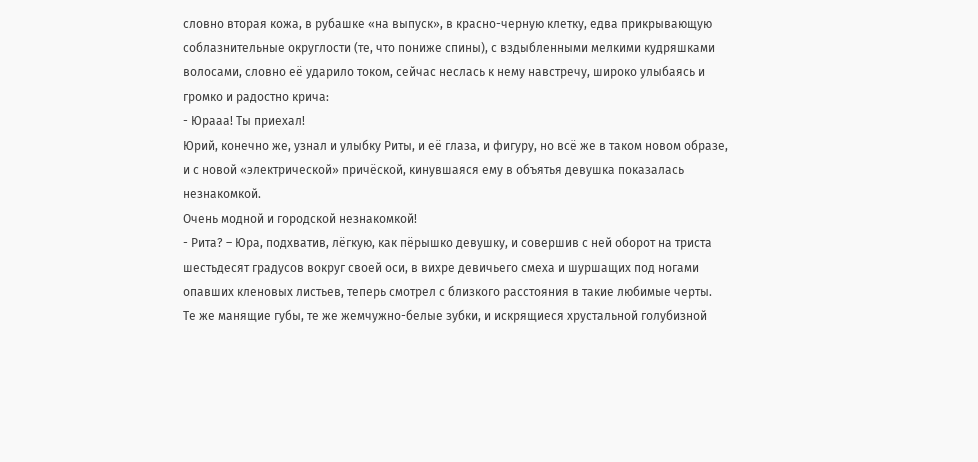словно вторая кожа, в рубашке «на выпуск», в красно-черную клетку, едва прикрывающую соблазнительные округлости (те, что пониже спины), с вздыбленными мелкими кудряшками волосами, словно её ударило током, сейчас неслась к нему навстречу, широко улыбаясь и громко и радостно крича:
- Юрааа! Ты приехал!
Юрий, конечно же, узнал и улыбку Риты, и её глаза, и фигуру, но всё же в таком новом образе, и с новой «электрической» причёской, кинувшаяся ему в объятья девушка показалась незнакомкой.
Очень модной и городской незнакомкой!
- Рита? – Юра, подхватив, лёгкую, как пёрышко девушку, и совершив с ней оборот на триста шестьдесят градусов вокруг своей оси, в вихре девичьего смеха и шуршащих под ногами опавших кленовых листьев, теперь смотрел с близкого расстояния в такие любимые черты.
Те же манящие губы, те же жемчужно-белые зубки, и искрящиеся хрустальной голубизной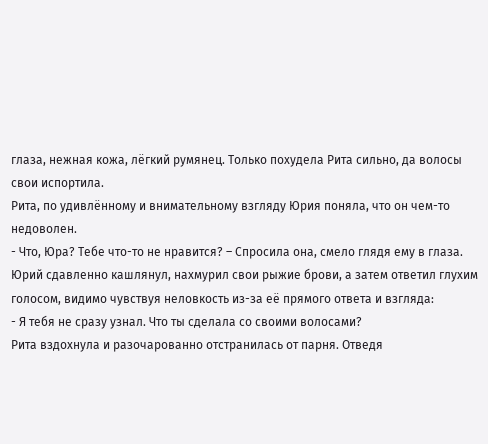глаза, нежная кожа, лёгкий румянец. Только похудела Рита сильно, да волосы свои испортила.
Рита, по удивлённому и внимательному взгляду Юрия поняла, что он чем-то недоволен.
- Что, Юра? Тебе что-то не нравится? – Спросила она, смело глядя ему в глаза.
Юрий сдавленно кашлянул, нахмурил свои рыжие брови, а затем ответил глухим голосом, видимо чувствуя неловкость из-за её прямого ответа и взгляда:
- Я тебя не сразу узнал. Что ты сделала со своими волосами?
Рита вздохнула и разочарованно отстранилась от парня. Отведя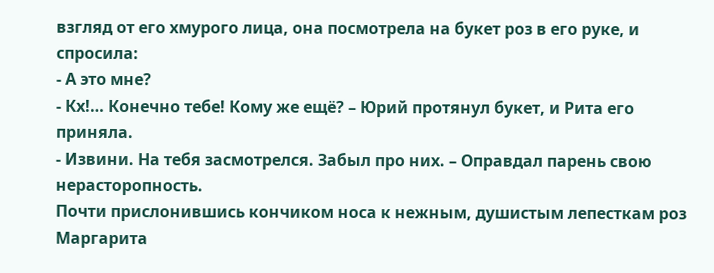взгляд от его хмурого лица, она посмотрела на букет роз в его руке, и спросила:
- А это мне?
- Кх!… Конечно тебе! Кому же ещё? – Юрий протянул букет, и Рита его приняла.
- Извини. На тебя засмотрелся. Забыл про них. – Оправдал парень свою нерасторопность.
Почти прислонившись кончиком носа к нежным, душистым лепесткам роз Маргарита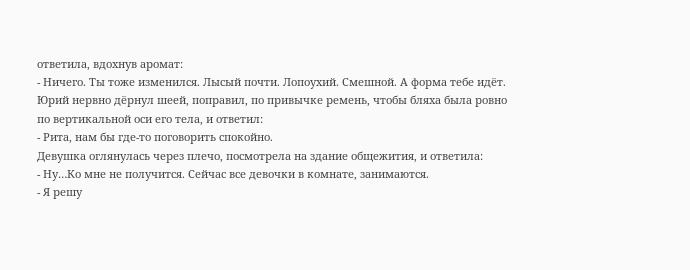ответила, вдохнув аромат:
- Ничего. Ты тоже изменился. Лысый почти. Лопоухий. Смешной. А форма тебе идёт.
Юрий нервно дёрнул шеей, поправил, по привычке ремень, чтобы бляха была ровно по вертикальной оси его тела, и ответил:
- Рита, нам бы где-то поговорить спокойно.
Девушка оглянулась через плечо, посмотрела на здание общежития, и ответила:
- Ну…Ко мне не получится. Сейчас все девочки в комнате, занимаются.
- Я решу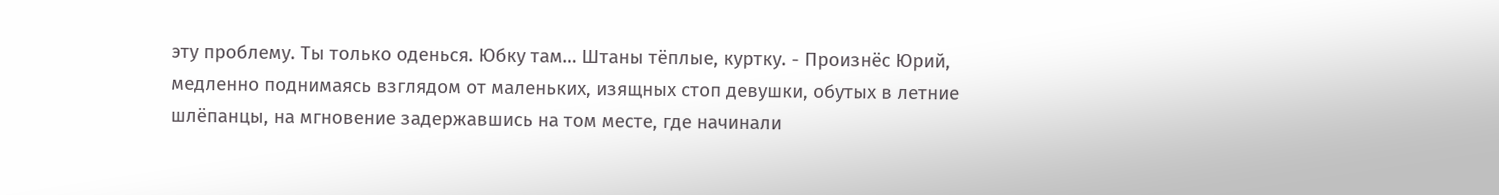эту проблему. Ты только оденься. Юбку там… Штаны тёплые, куртку. - Произнёс Юрий, медленно поднимаясь взглядом от маленьких, изящных стоп девушки, обутых в летние шлёпанцы, на мгновение задержавшись на том месте, где начинали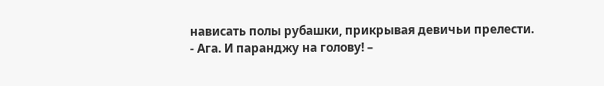нависать полы рубашки, прикрывая девичьи прелести.
- Ага. И паранджу на голову! –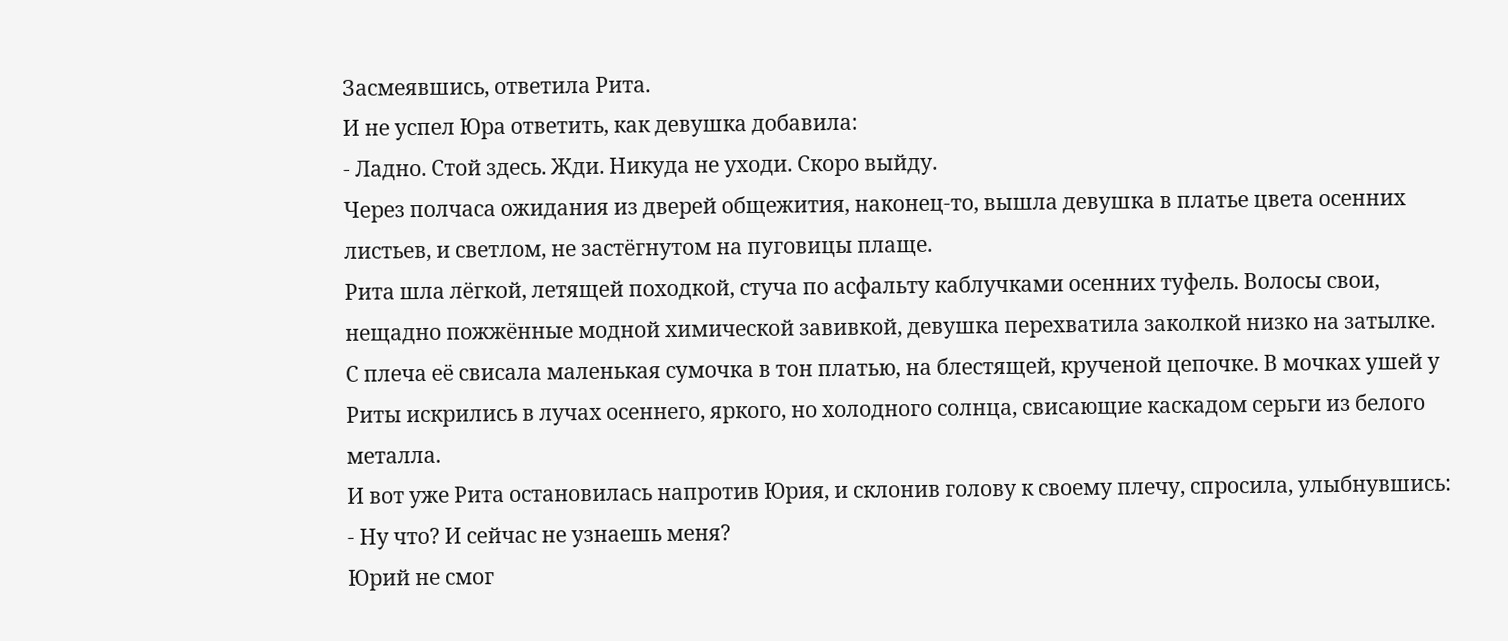Засмеявшись, ответила Рита.
И не успел Юра ответить, как девушка добавила:
- Ладно. Стой здесь. Жди. Никуда не уходи. Скоро выйду.
Через полчаса ожидания из дверей общежития, наконец-то, вышла девушка в платье цвета осенних листьев, и светлом, не застёгнутом на пуговицы плаще.
Рита шла лёгкой, летящей походкой, стуча по асфальту каблучками осенних туфель. Волосы свои, нещадно пожжённые модной химической завивкой, девушка перехватила заколкой низко на затылке.
С плеча её свисала маленькая сумочка в тон платью, на блестящей, крученой цепочке. В мочках ушей у Риты искрились в лучах осеннего, яркого, но холодного солнца, свисающие каскадом серьги из белого металла.
И вот уже Рита остановилась напротив Юрия, и склонив голову к своему плечу, спросила, улыбнувшись:
- Ну что? И сейчас не узнаешь меня?
Юрий не смог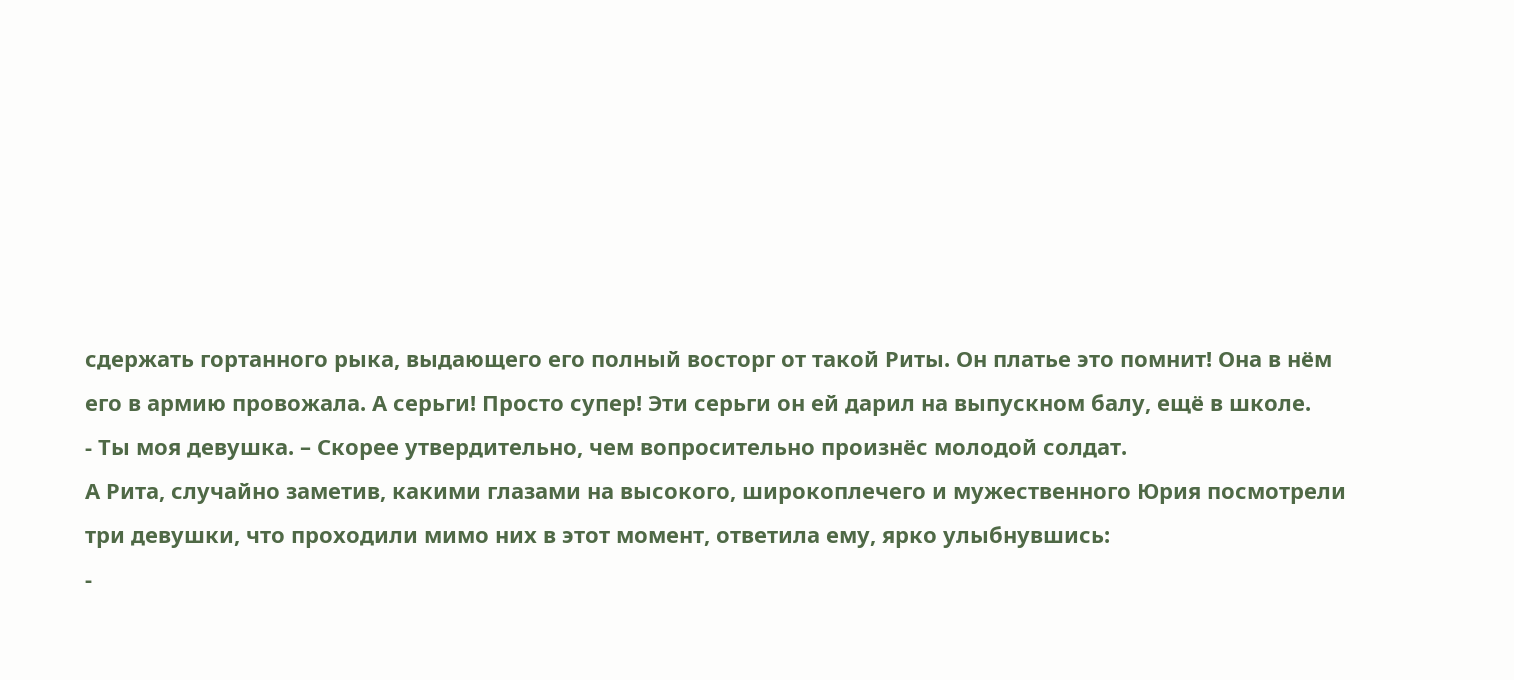сдержать гортанного рыка, выдающего его полный восторг от такой Риты. Он платье это помнит! Она в нём его в армию провожала. А серьги! Просто супер! Эти серьги он ей дарил на выпускном балу, ещё в школе.
- Ты моя девушка. – Скорее утвердительно, чем вопросительно произнёс молодой солдат.
А Рита, случайно заметив, какими глазами на высокого, широкоплечего и мужественного Юрия посмотрели три девушки, что проходили мимо них в этот момент, ответила ему, ярко улыбнувшись:
-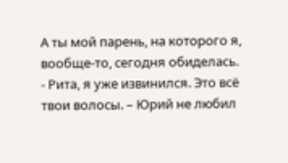А ты мой парень, на которого я, вообще-то, сегодня обиделась.
- Рита, я уже извинился. Это всё твои волосы. – Юрий не любил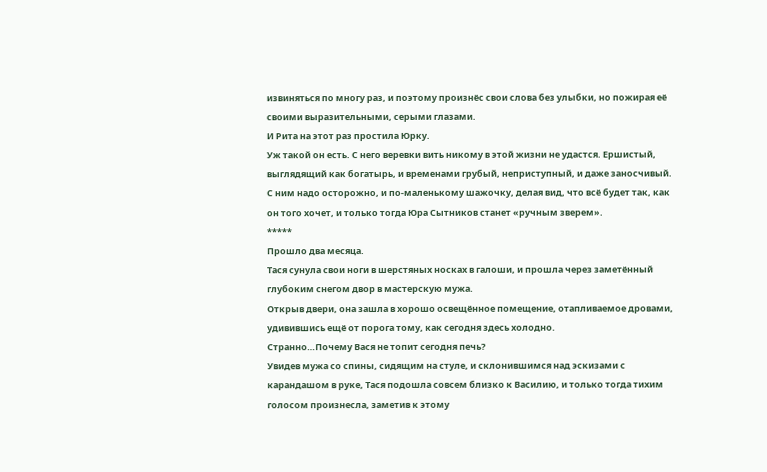извиняться по многу раз, и поэтому произнёс свои слова без улыбки, но пожирая её своими выразительными, серыми глазами.
И Рита на этот раз простила Юрку.
Уж такой он есть. С него веревки вить никому в этой жизни не удастся. Ершистый, выглядящий как богатырь, и временами грубый, неприступный, и даже заносчивый.
С ним надо осторожно, и по-маленькому шажочку, делая вид, что всё будет так, как он того хочет, и только тогда Юра Сытников станет «ручным зверем».
*****
Прошло два месяца.
Тася сунула свои ноги в шерстяных носках в галоши, и прошла через заметённый глубоким снегом двор в мастерскую мужа.
Открыв двери, она зашла в хорошо освещённое помещение, отапливаемое дровами, удивившись ещё от порога тому, как сегодня здесь холодно.
Странно…Почему Вася не топит сегодня печь?
Увидев мужа со спины, сидящим на стуле, и склонившимся над эскизами с карандашом в руке, Тася подошла совсем близко к Василию, и только тогда тихим голосом произнесла, заметив к этому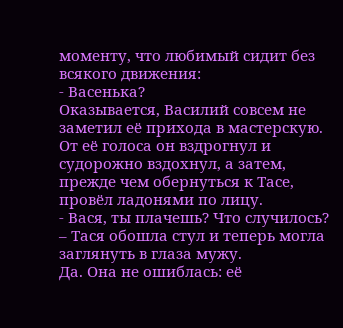моменту, что любимый сидит без всякого движения:
- Васенька?
Оказывается, Василий совсем не заметил её прихода в мастерскую. От её голоса он вздрогнул и судорожно вздохнул, а затем, прежде чем обернуться к Тасе, провёл ладонями по лицу.
- Вася, ты плачешь? Что случилось? – Тася обошла стул и теперь могла заглянуть в глаза мужу.
Да. Она не ошиблась: её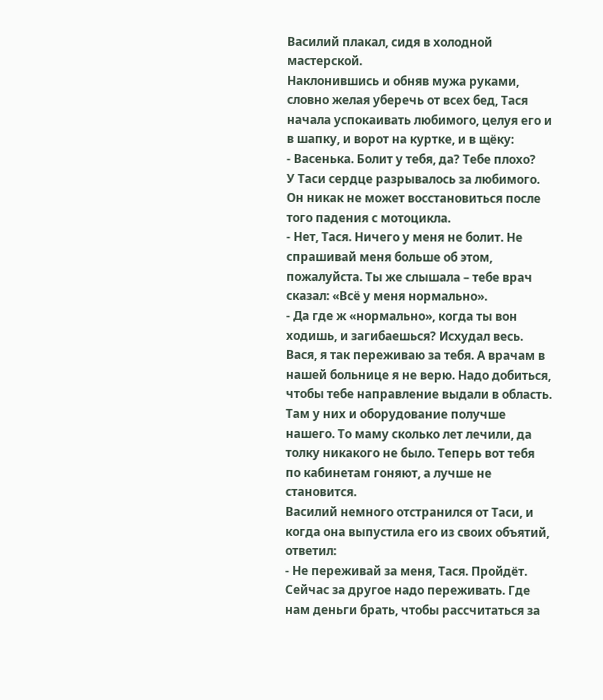Василий плакал, сидя в холодной мастерской.
Наклонившись и обняв мужа руками, словно желая уберечь от всех бед, Тася начала успокаивать любимого, целуя его и в шапку, и ворот на куртке, и в щёку:
- Васенька. Болит у тебя, да? Тебе плохо?
У Таси сердце разрывалось за любимого. Он никак не может восстановиться после того падения с мотоцикла.
- Нет, Тася. Ничего у меня не болит. Не спрашивай меня больше об этом, пожалуйста. Ты же слышала – тебе врач сказал: «Всё у меня нормально».
- Да где ж «нормально», когда ты вон ходишь, и загибаешься? Исхудал весь. Вася, я так переживаю за тебя. А врачам в нашей больнице я не верю. Надо добиться, чтобы тебе направление выдали в область. Там у них и оборудование получше нашего. То маму сколько лет лечили, да толку никакого не было. Теперь вот тебя по кабинетам гоняют, а лучше не становится.
Василий немного отстранился от Таси, и когда она выпустила его из своих объятий, ответил:
- Не переживай за меня, Тася. Пройдёт. Сейчас за другое надо переживать. Где нам деньги брать, чтобы рассчитаться за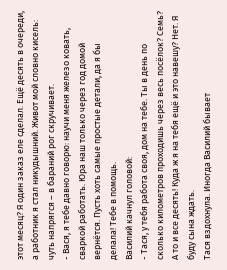этот месяц? Я один заказ еле сделал. Ещё десять в очереди, а работник я стал никудышний. Живот мой словно кисель: чуть напрягся – в бараний рог скручивает.
- Вася, я тебе давно говорю: научи меня железо ковать, сваркой работать. Юра наш только через год домой вернётся. Пусть хоть самые простые детали, да я бы делала! Тебе в помощь.
Василий качнул головой:
- Тася, у тебя работа своя, дом на тебе. Ты в день по сколько километров проходишь через весь посёлок? Семь? А то и все десять! Куда ж я на тебя ещё и это навешу? Нет. Я буду сына ждать.
Тася вздохнула. Иногда Василий бывает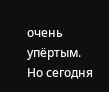очень упёртым. Но сегодня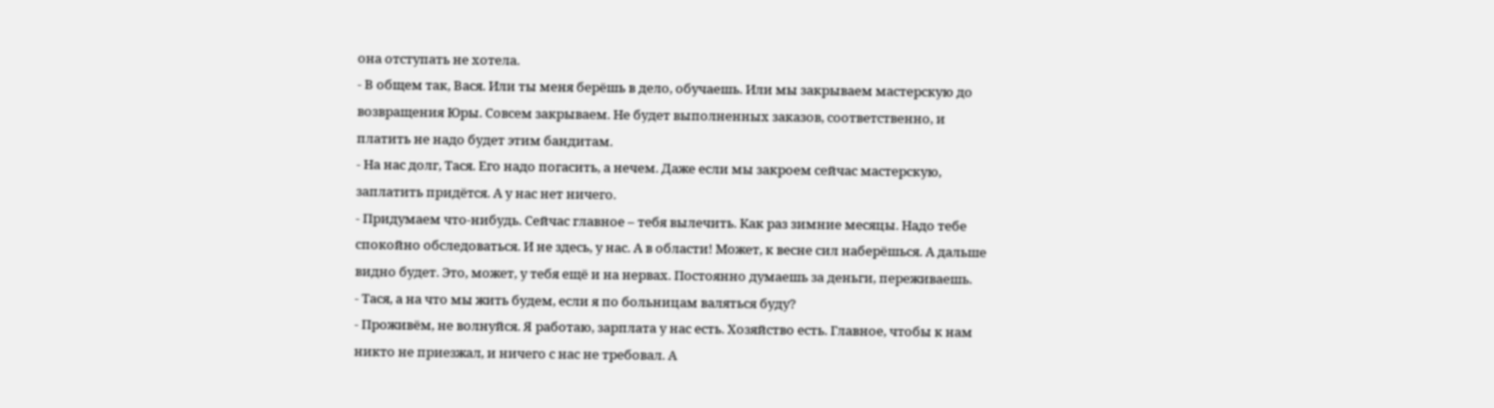она отступать не хотела.
- В общем так, Вася. Или ты меня берёшь в дело, обучаешь. Или мы закрываем мастерскую до возвращения Юры. Совсем закрываем. Не будет выполненных заказов, соответственно, и платить не надо будет этим бандитам.
- На нас долг, Тася. Его надо погасить, а нечем. Даже если мы закроем сейчас мастерскую, заплатить придётся. А у нас нет ничего.
- Придумаем что-нибудь. Сейчас главное – тебя вылечить. Как раз зимние месяцы. Надо тебе спокойно обследоваться. И не здесь, у нас. А в области! Может, к весне сил наберёшься. А дальше видно будет. Это, может, у тебя ещё и на нервах. Постоянно думаешь за деньги, переживаешь.
- Тася, а на что мы жить будем, если я по больницам валяться буду?
- Проживём, не волнуйся. Я работаю, зарплата у нас есть. Хозяйство есть. Главное, чтобы к нам никто не приезжал, и ничего с нас не требовал. А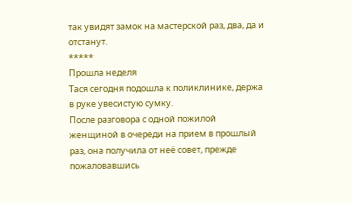так увидят замок на мастерской раз, два, да и отстанут.
*****
Прошла неделя
Тася сегодня подошла к поликлинике, держа в руке увесистую сумку.
После разговора с одной пожилой женщиной в очереди на прием в прошлый раз, она получила от неё совет, прежде пожаловавшись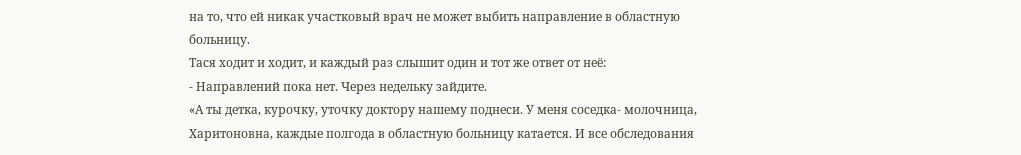на то, что ей никак участковый врач не может выбить направление в областную больницу.
Тася ходит и ходит, и каждый раз слышит один и тот же ответ от неё:
- Направлений пока нет. Через недельку зайдите.
«А ты детка, курочку, уточку доктору нашему поднеси. У меня соседка- молочница, Харитоновна, каждые полгода в областную больницу катается. И все обследования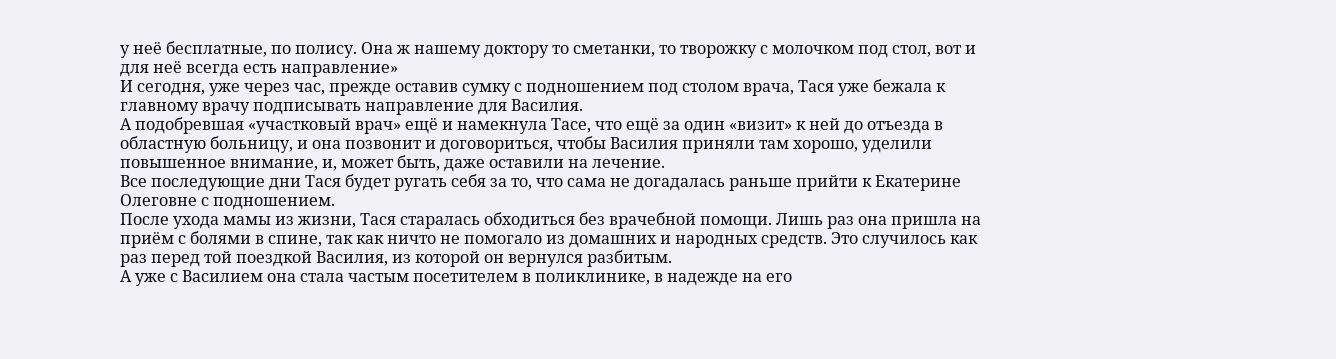у неё бесплатные, по полису. Она ж нашему доктору то сметанки, то творожку с молочком под стол, вот и для неё всегда есть направление»
И сегодня, уже через час, прежде оставив сумку с подношением под столом врача, Тася уже бежала к главному врачу подписывать направление для Василия.
А подобревшая «участковый врач» ещё и намекнула Тасе, что ещё за один «визит» к ней до отъезда в областную больницу, и она позвонит и договориться, чтобы Василия приняли там хорошо, уделили повышенное внимание, и, может быть, даже оставили на лечение.
Все последующие дни Тася будет ругать себя за то, что сама не догадалась раньше прийти к Екатерине Олеговне с подношением.
После ухода мамы из жизни, Тася старалась обходиться без врачебной помощи. Лишь раз она пришла на приём с болями в спине, так как ничто не помогало из домашних и народных средств. Это случилось как раз перед той поездкой Василия, из которой он вернулся разбитым.
А уже с Василием она стала частым посетителем в поликлинике, в надежде на его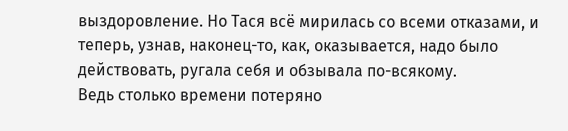выздоровление. Но Тася всё мирилась со всеми отказами, и теперь, узнав, наконец-то, как, оказывается, надо было действовать, ругала себя и обзывала по-всякому.
Ведь столько времени потеряно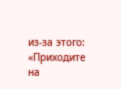из-за этого: «Приходите на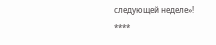следующей неделе»!
****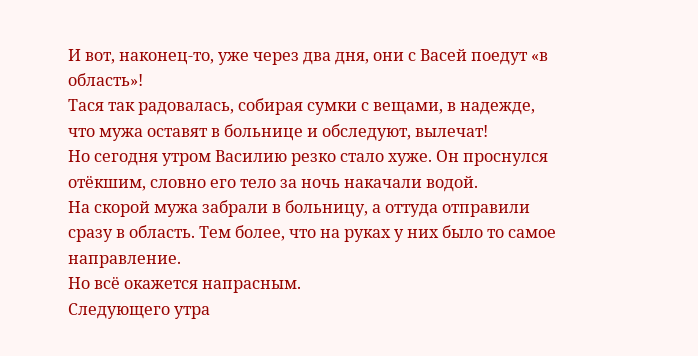И вот, наконец-то, уже через два дня, они с Васей поедут «в область»!
Тася так радовалась, собирая сумки с вещами, в надежде, что мужа оставят в больнице и обследуют, вылечат!
Но сегодня утром Василию резко стало хуже. Он проснулся отёкшим, словно его тело за ночь накачали водой.
На скорой мужа забрали в больницу, а оттуда отправили сразу в область. Тем более, что на руках у них было то самое направление.
Но всё окажется напрасным.
Следующего утра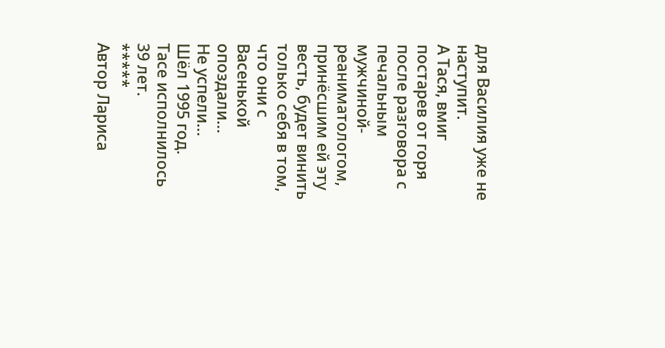для Василия уже не наступит.
А Тася, вмиг постарев от горя после разговора с печальным мужчиной-реаниматологом, принёсшим ей эту весть, будет винить только себя в том, что они с Васенькой опоздали…
Не успели…
Шёл 1995 год.
Тасе исполнилось 39 лет.
*****
Автор Лариса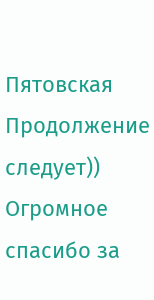Пятовская
Продолжение следует))
Огромное спасибо за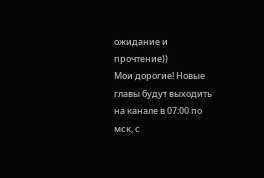ожидание и прочтение))
Мои дорогие! Новые главы будут выходить на канале в 07:00 по мск, с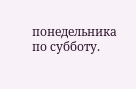понедельника по субботу.